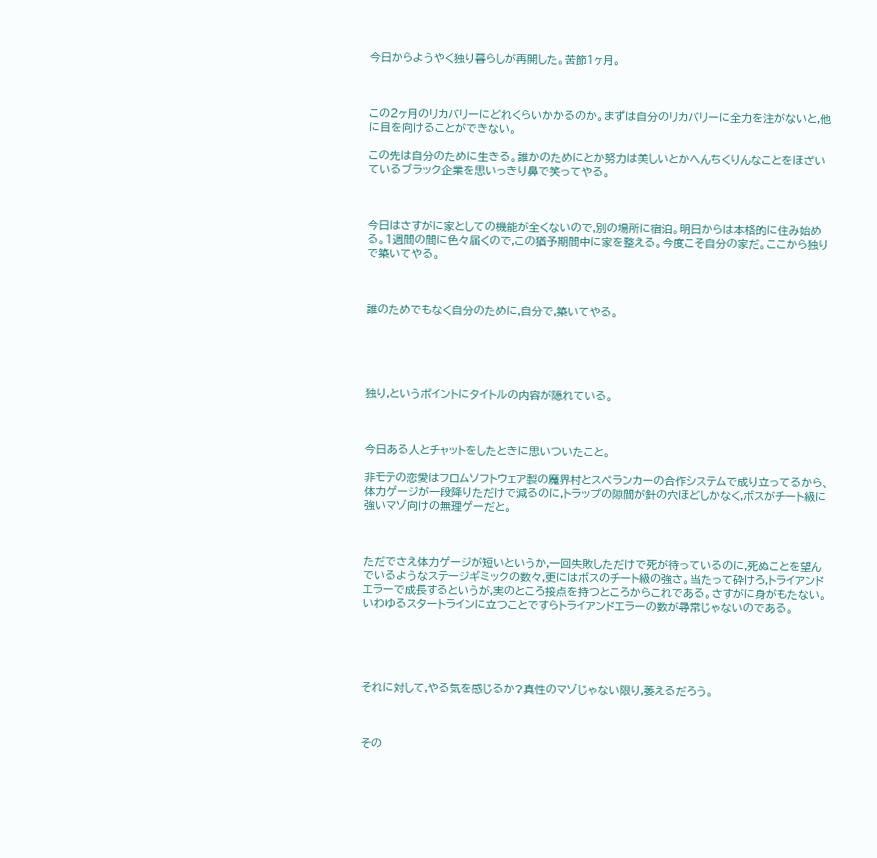今日からようやく独り暮らしが再開した。苦節1ヶ月。



この2ヶ月のリカバリーにどれくらいかかるのか。まずは自分のリカバリーに全力を注がないと,他に目を向けることができない。

この先は自分のために生きる。誰かのためにとか努力は美しいとかへんちくりんなことをほざいているブラック企業を思いっきり鼻で笑ってやる。



今日はさすがに家としての機能が全くないので,別の場所に宿泊。明日からは本格的に住み始める。1週間の間に色々届くので,この猶予期間中に家を整える。今度こそ自分の家だ。ここから独りで築いてやる。



誰のためでもなく自分のために,自分で,築いてやる。





独り,というポイントにタイトルの内容が隠れている。



今日ある人とチャットをしたときに思いついたこと。

非モテの恋愛はフロムソフトウェア製の魔界村とスペランカーの合作システムで成り立ってるから、体力ゲージが一段降りただけで減るのに,トラップの隙間が針の穴ほどしかなく,ボスがチート級に強いマゾ向けの無理ゲーだと。



ただでさえ体力ゲージが短いというか,一回失敗しただけで死が待っているのに,死ぬことを望んでいるようなステージギミックの数々,更にはボスのチート級の強さ。当たって砕けろ,トライアンドエラーで成長するというが,実のところ接点を持つところからこれである。さすがに身がもたない。いわゆるスタートラインに立つことですらトライアンドエラーの数が尋常じゃないのである。





それに対して,やる気を感じるか?真性のマゾじゃない限り,萎えるだろう。



その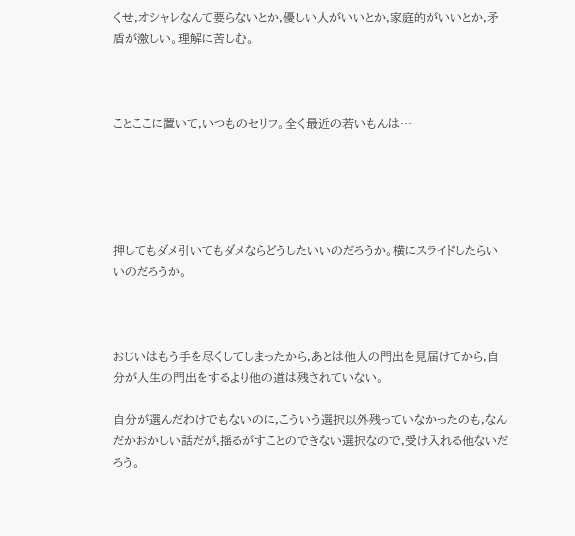くせ,オシャレなんて要らないとか,優しい人がいいとか,家庭的がいいとか,矛盾が激しい。理解に苦しむ。



ことここに置いて,いつものセリフ。全く最近の若いもんは…





押してもダメ引いてもダメならどうしたいいのだろうか。横にスライドしたらいいのだろうか。



おじいはもう手を尽くしてしまったから,あとは他人の門出を見届けてから,自分が人生の門出をするより他の道は残されていない。

自分が選んだわけでもないのに,こういう選択以外残っていなかったのも,なんだかおかしい話だが,揺るがすことのできない選択なので,受け入れる他ないだろう。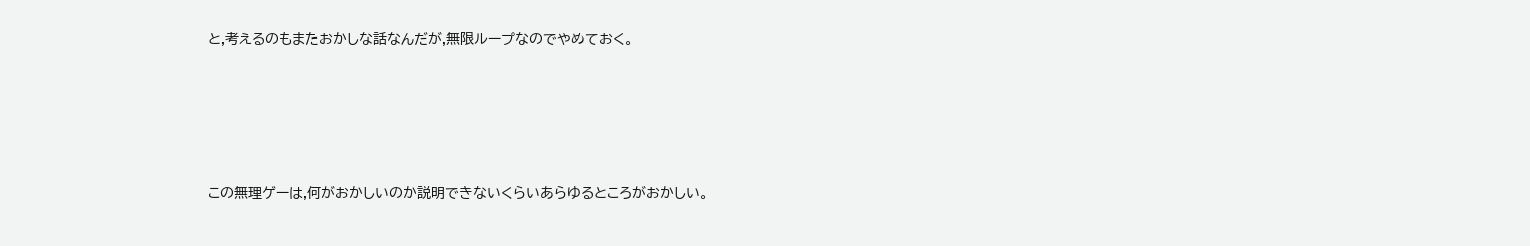と,考えるのもまたおかしな話なんだが,無限ループなのでやめておく。





この無理ゲーは,何がおかしいのか説明できないくらいあらゆるところがおかしい。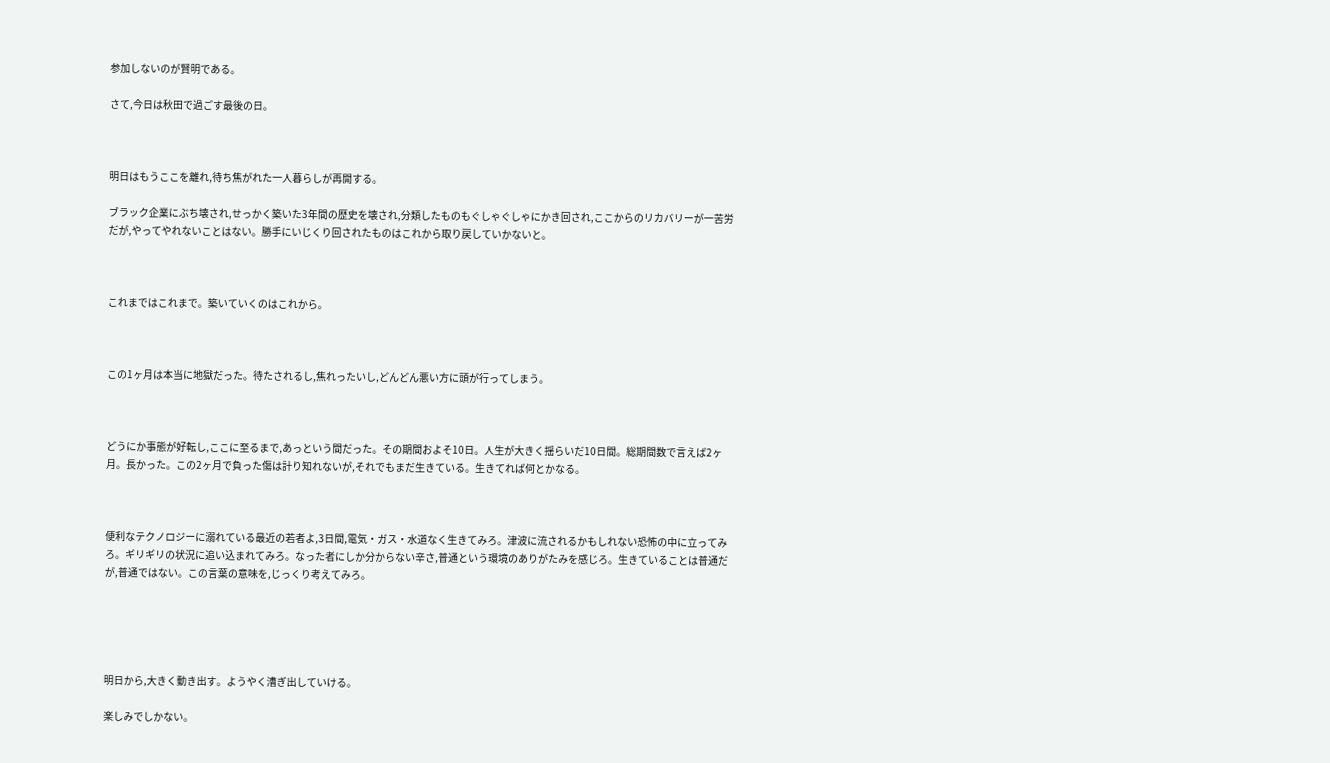参加しないのが賢明である。

さて,今日は秋田で過ごす最後の日。



明日はもうここを離れ,待ち焦がれた一人暮らしが再開する。

ブラック企業にぶち壊され,せっかく築いた3年間の歴史を壊され,分類したものもぐしゃぐしゃにかき回され,ここからのリカバリーが一苦労だが,やってやれないことはない。勝手にいじくり回されたものはこれから取り戻していかないと。



これまではこれまで。築いていくのはこれから。



この1ヶ月は本当に地獄だった。待たされるし,焦れったいし,どんどん悪い方に頭が行ってしまう。



どうにか事態が好転し,ここに至るまで,あっという間だった。その期間およそ10日。人生が大きく揺らいだ10日間。総期間数で言えば2ヶ月。長かった。この2ヶ月で負った傷は計り知れないが,それでもまだ生きている。生きてれば何とかなる。



便利なテクノロジーに溺れている最近の若者よ,3日間,電気・ガス・水道なく生きてみろ。津波に流されるかもしれない恐怖の中に立ってみろ。ギリギリの状況に追い込まれてみろ。なった者にしか分からない辛さ,普通という環境のありがたみを感じろ。生きていることは普通だが,普通ではない。この言葉の意味を,じっくり考えてみろ。





明日から,大きく動き出す。ようやく漕ぎ出していける。

楽しみでしかない。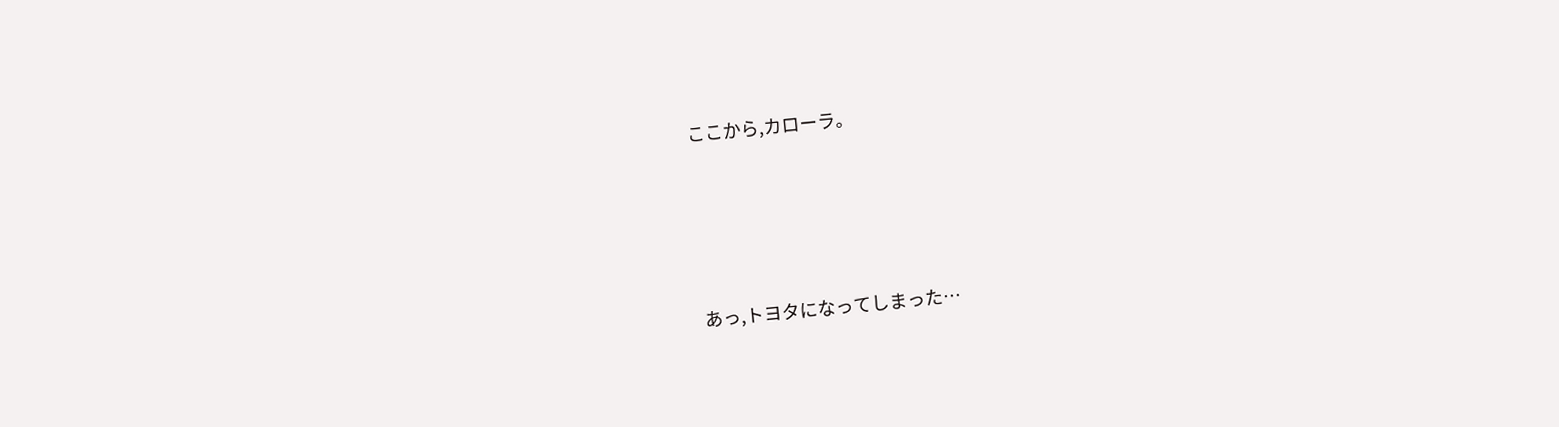ここから,カローラ。





あっ,トヨタになってしまった…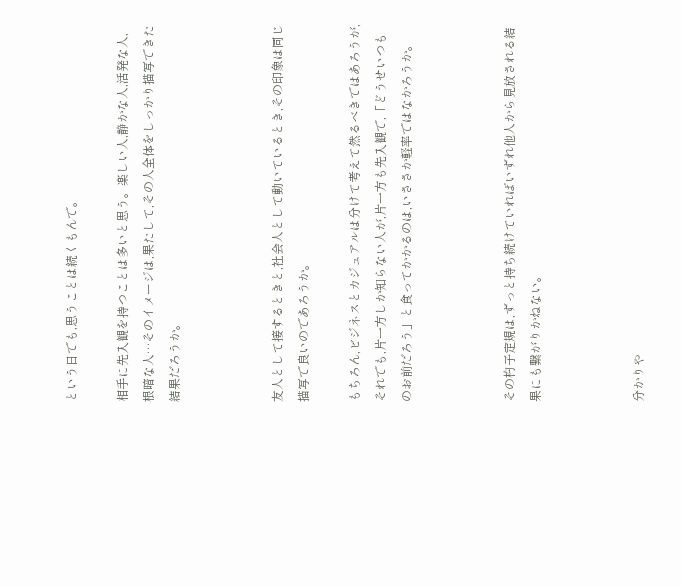という日でも,思うことは続くもんで。

相手に先入観を持つことは多いと思う。楽しい人,静かな人,活発な人,根暗な人…そのイメージは,果たして,その人全体をしっかり描写できた結果だろうか。



友人として接するときと,社会人として動いているとき,その印象は同じ描写で良いのであろうか。

もちろん,ビジネスとカジュアルは分けて考えて然るべきではあろうが,それでも,片一方しか知らない人が,片一方も先入観で,「どうせいつものお前だろう」と食ってかかるのは,いささか軽率ではなかろうか。



その杓子定規は,ずっと持ち続けていればいずれ他人から見放される結果にも繋がりかねない。



分かりや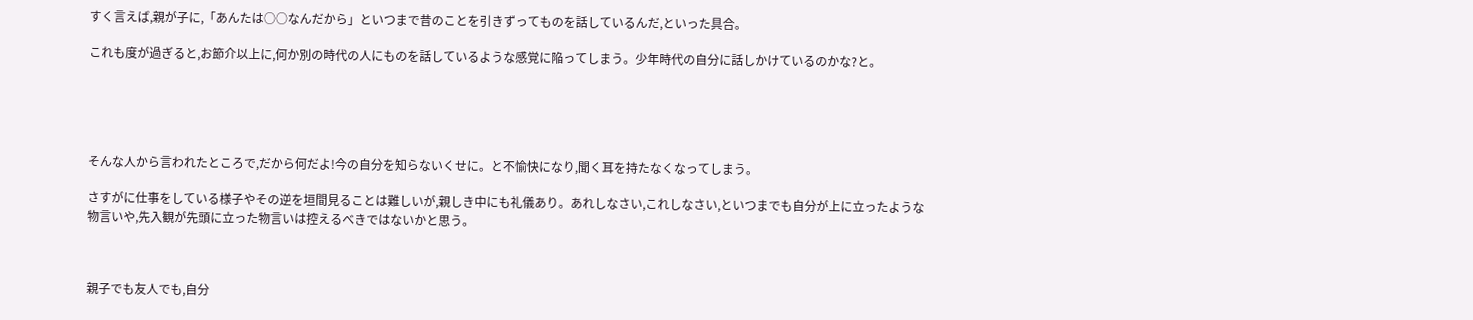すく言えば,親が子に,「あんたは○○なんだから」といつまで昔のことを引きずってものを話しているんだ,といった具合。

これも度が過ぎると,お節介以上に,何か別の時代の人にものを話しているような感覚に陥ってしまう。少年時代の自分に話しかけているのかな?と。





そんな人から言われたところで,だから何だよ!今の自分を知らないくせに。と不愉快になり,聞く耳を持たなくなってしまう。

さすがに仕事をしている様子やその逆を垣間見ることは難しいが,親しき中にも礼儀あり。あれしなさい,これしなさい,といつまでも自分が上に立ったような物言いや,先入観が先頭に立った物言いは控えるべきではないかと思う。



親子でも友人でも,自分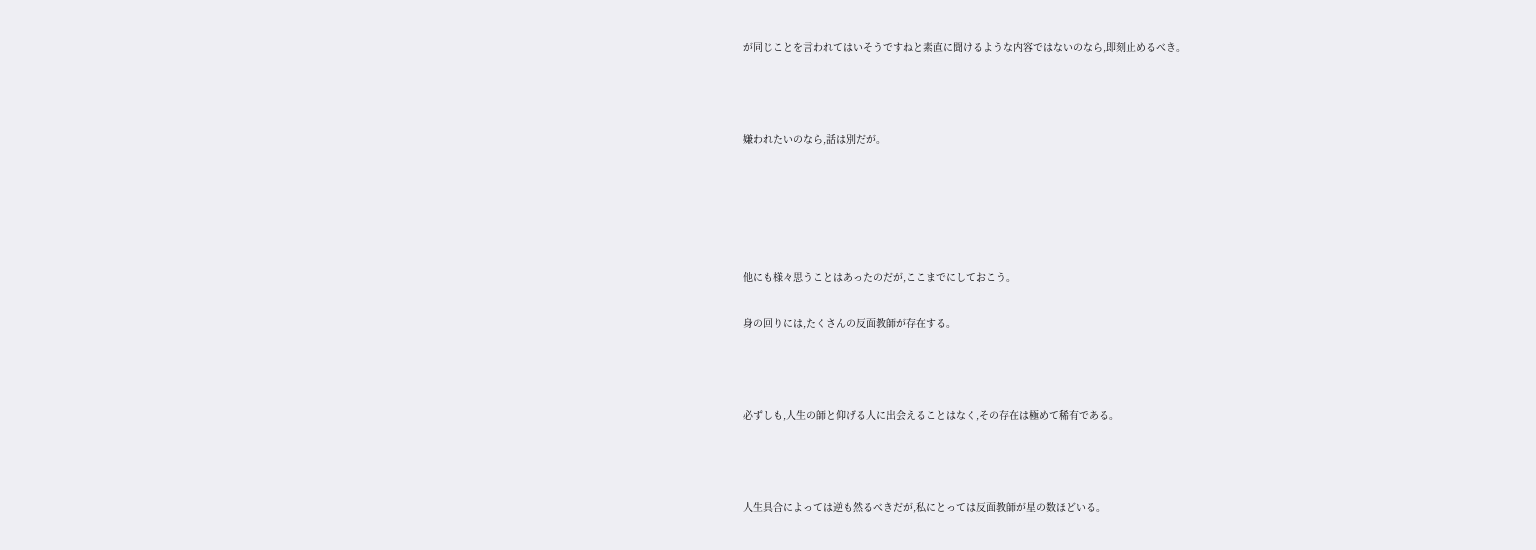が同じことを言われてはいそうですねと素直に聞けるような内容ではないのなら,即刻止めるべき。



嫌われたいのなら,話は別だが。





他にも様々思うことはあったのだが,ここまでにしておこう。

身の回りには,たくさんの反面教師が存在する。



必ずしも,人生の師と仰げる人に出会えることはなく,その存在は極めて稀有である。



人生具合によっては逆も然るべきだが,私にとっては反面教師が星の数ほどいる。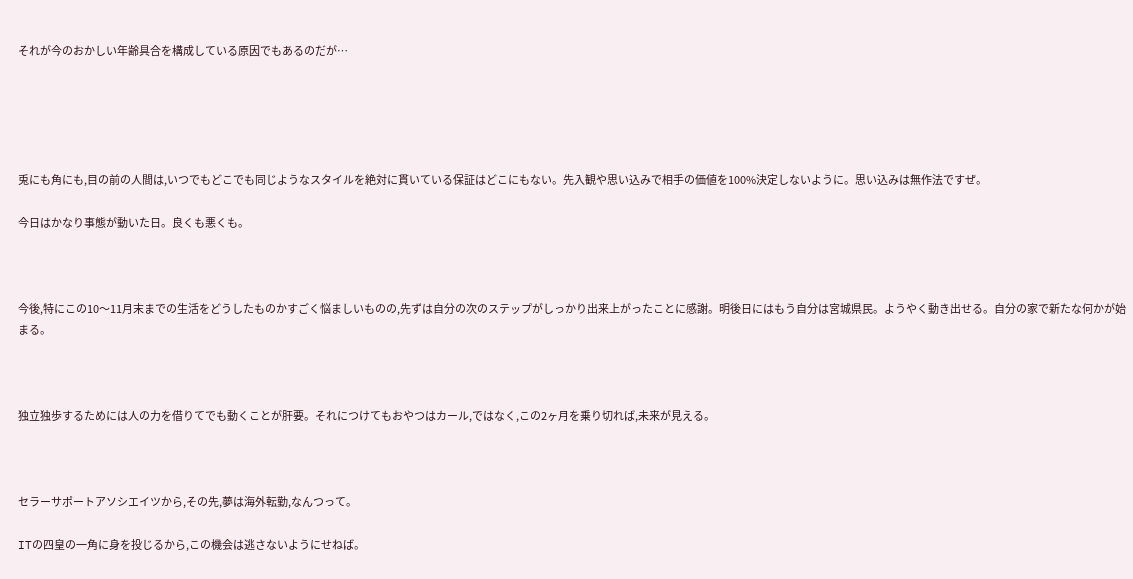それが今のおかしい年齢具合を構成している原因でもあるのだが…





兎にも角にも,目の前の人間は,いつでもどこでも同じようなスタイルを絶対に貫いている保証はどこにもない。先入観や思い込みで相手の価値を100%決定しないように。思い込みは無作法ですぜ。

今日はかなり事態が動いた日。良くも悪くも。



今後,特にこの10〜11月末までの生活をどうしたものかすごく悩ましいものの,先ずは自分の次のステップがしっかり出来上がったことに感謝。明後日にはもう自分は宮城県民。ようやく動き出せる。自分の家で新たな何かが始まる。



独立独歩するためには人の力を借りてでも動くことが肝要。それにつけてもおやつはカール,ではなく,この2ヶ月を乗り切れば,未来が見える。



セラーサポートアソシエイツから,その先,夢は海外転勤,なんつって。

ITの四皇の一角に身を投じるから,この機会は逃さないようにせねば。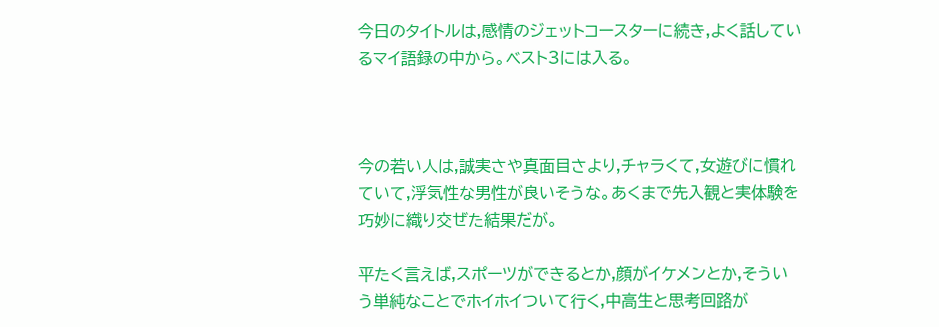今日のタイトルは,感情のジェットコースターに続き,よく話しているマイ語録の中から。ベスト3には入る。



今の若い人は,誠実さや真面目さより,チャラくて,女遊びに慣れていて,浮気性な男性が良いそうな。あくまで先入観と実体験を巧妙に織り交ぜた結果だが。

平たく言えば,スポーツができるとか,顔がイケメンとか,そういう単純なことでホイホイついて行く,中高生と思考回路が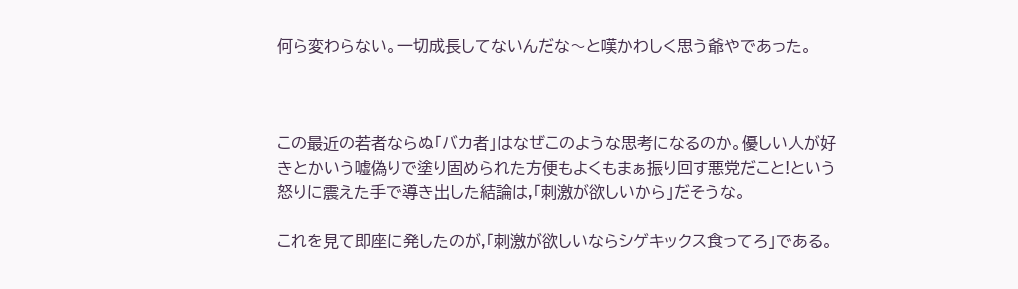何ら変わらない。一切成長してないんだな〜と嘆かわしく思う爺やであった。



この最近の若者ならぬ「バカ者」はなぜこのような思考になるのか。優しい人が好きとかいう嘘偽りで塗り固められた方便もよくもまぁ振り回す悪党だこと!という怒りに震えた手で導き出した結論は,「刺激が欲しいから」だそうな。

これを見て即座に発したのが,「刺激が欲しいならシゲキックス食ってろ」である。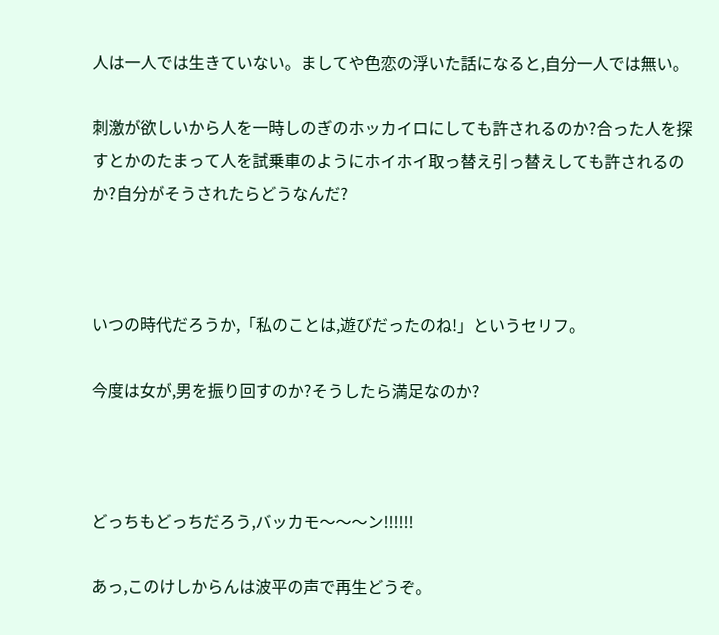人は一人では生きていない。ましてや色恋の浮いた話になると,自分一人では無い。

刺激が欲しいから人を一時しのぎのホッカイロにしても許されるのか?合った人を探すとかのたまって人を試乗車のようにホイホイ取っ替え引っ替えしても許されるのか?自分がそうされたらどうなんだ?



いつの時代だろうか,「私のことは,遊びだったのね!」というセリフ。

今度は女が,男を振り回すのか?そうしたら満足なのか?



どっちもどっちだろう,バッカモ〜〜〜ン!!!!!!

あっ,このけしからんは波平の声で再生どうぞ。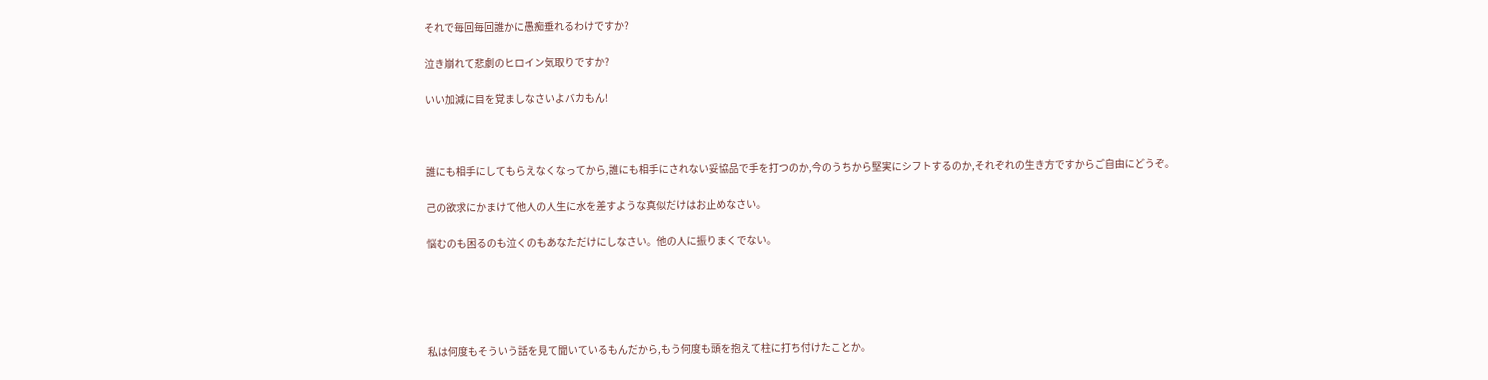それで毎回毎回誰かに愚痴垂れるわけですか?

泣き崩れて悲劇のヒロイン気取りですか?

いい加減に目を覚ましなさいよバカもん!



誰にも相手にしてもらえなくなってから,誰にも相手にされない妥協品で手を打つのか,今のうちから堅実にシフトするのか,それぞれの生き方ですからご自由にどうぞ。

己の欲求にかまけて他人の人生に水を差すような真似だけはお止めなさい。

悩むのも困るのも泣くのもあなただけにしなさい。他の人に振りまくでない。





私は何度もそういう話を見て聞いているもんだから,もう何度も頭を抱えて柱に打ち付けたことか。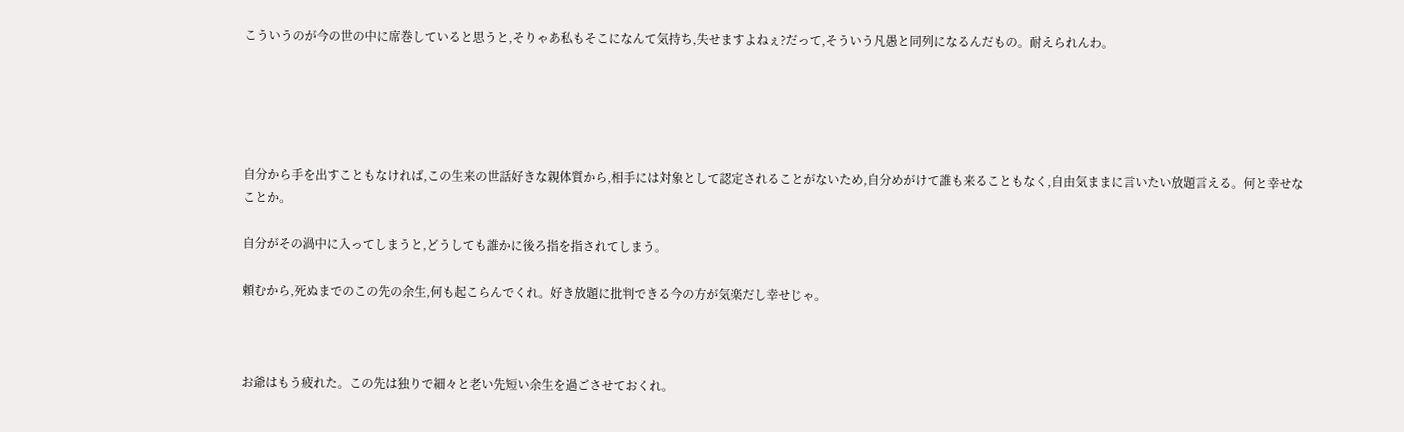こういうのが今の世の中に席巻していると思うと,そりゃあ私もそこになんて気持ち,失せますよねぇ?だって,そういう凡愚と同列になるんだもの。耐えられんわ。





自分から手を出すこともなければ,この生来の世話好きな親体質から,相手には対象として認定されることがないため,自分めがけて誰も来ることもなく,自由気ままに言いたい放題言える。何と幸せなことか。

自分がその渦中に入ってしまうと,どうしても誰かに後ろ指を指されてしまう。

頼むから,死ぬまでのこの先の余生,何も起こらんでくれ。好き放題に批判できる今の方が気楽だし幸せじゃ。



お爺はもう疲れた。この先は独りで細々と老い先短い余生を過ごさせておくれ。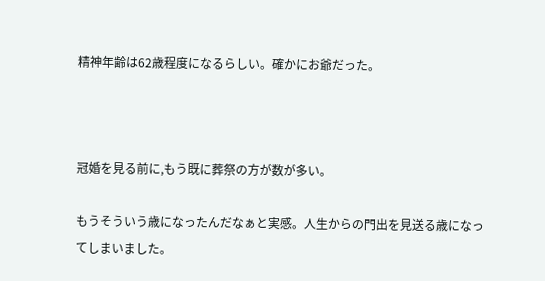精神年齢は62歳程度になるらしい。確かにお爺だった。



冠婚を見る前に,もう既に葬祭の方が数が多い。

もうそういう歳になったんだなぁと実感。人生からの門出を見送る歳になってしまいました。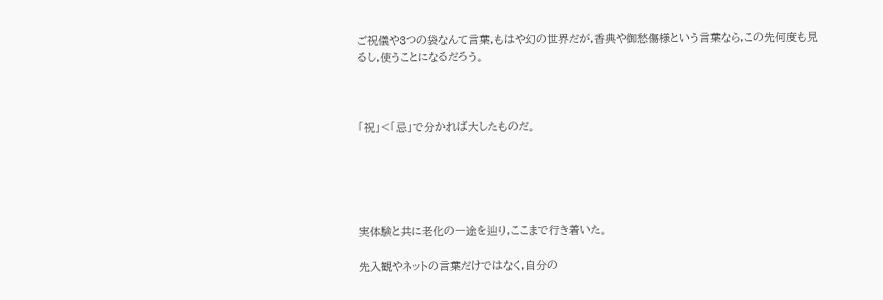ご祝儀や3つの袋なんて言葉,もはや幻の世界だが,香典や御愁傷様という言葉なら,この先何度も見るし,使うことになるだろう。



「祝」<「忌」で分かれば大したものだ。





実体験と共に老化の一途を辿り,ここまで行き着いた。

先入観やネットの言葉だけではなく,自分の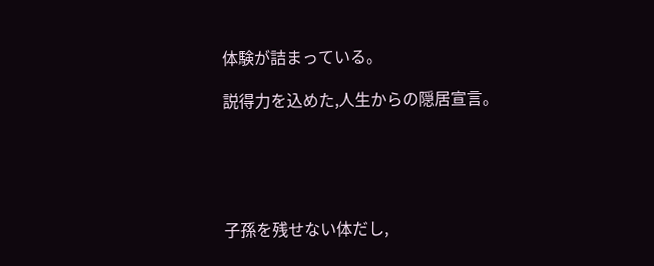体験が詰まっている。

説得力を込めた,人生からの隠居宣言。





子孫を残せない体だし,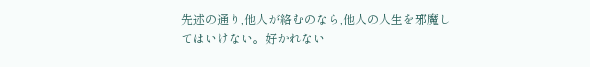先述の通り,他人が絡むのなら,他人の人生を邪魔してはいけない。好かれない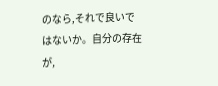のなら,それで良いではないか。自分の存在が,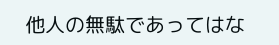他人の無駄であってはな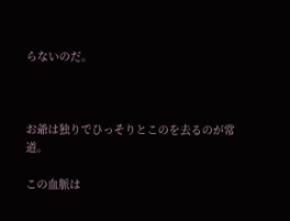らないのだ。



お爺は独りでひっそりとこのを去るのが常道。

この血脈は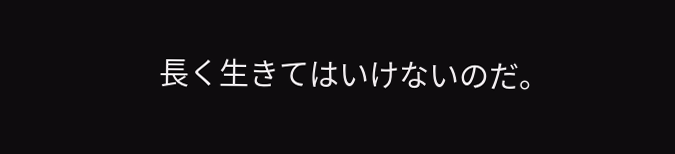長く生きてはいけないのだ。